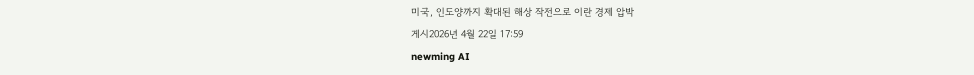미국, 인도양까지 확대된 해상 작전으로 이란 경제 압박
게시2026년 4월 22일 17:59
newming AI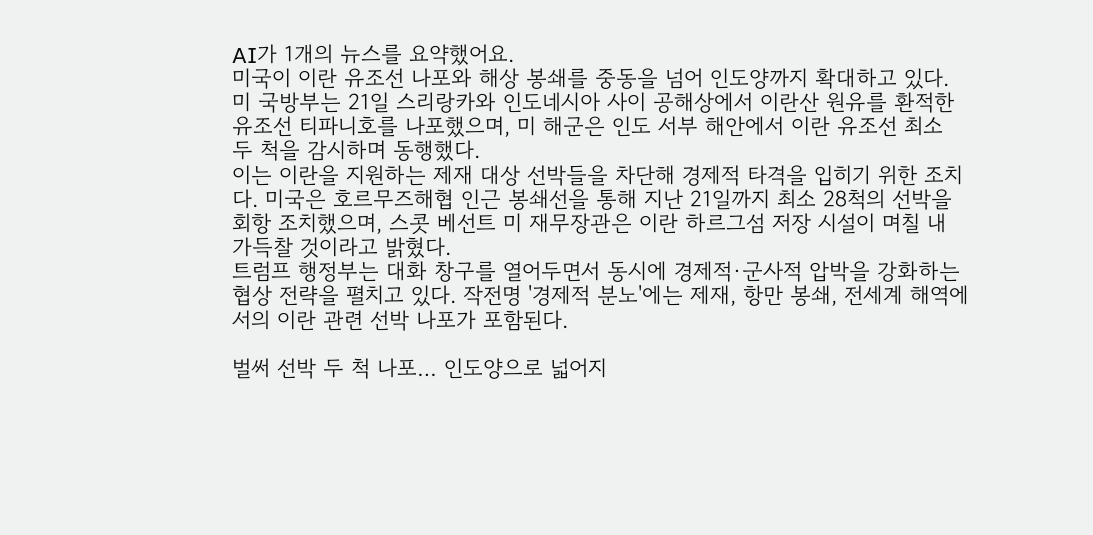AI가 1개의 뉴스를 요약했어요.
미국이 이란 유조선 나포와 해상 봉쇄를 중동을 넘어 인도양까지 확대하고 있다. 미 국방부는 21일 스리랑카와 인도네시아 사이 공해상에서 이란산 원유를 환적한 유조선 티파니호를 나포했으며, 미 해군은 인도 서부 해안에서 이란 유조선 최소 두 척을 감시하며 동행했다.
이는 이란을 지원하는 제재 대상 선박들을 차단해 경제적 타격을 입히기 위한 조치다. 미국은 호르무즈해협 인근 봉쇄선을 통해 지난 21일까지 최소 28척의 선박을 회항 조치했으며, 스콧 베선트 미 재무장관은 이란 하르그섬 저장 시설이 며칠 내 가득찰 것이라고 밝혔다.
트럼프 행정부는 대화 창구를 열어두면서 동시에 경제적·군사적 압박을 강화하는 협상 전략을 펼치고 있다. 작전명 '경제적 분노'에는 제재, 항만 봉쇄, 전세계 해역에서의 이란 관련 선박 나포가 포함된다.

벌써 선박 두 척 나포… 인도양으로 넓어지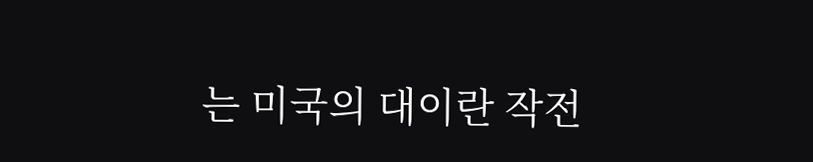는 미국의 대이란 작전